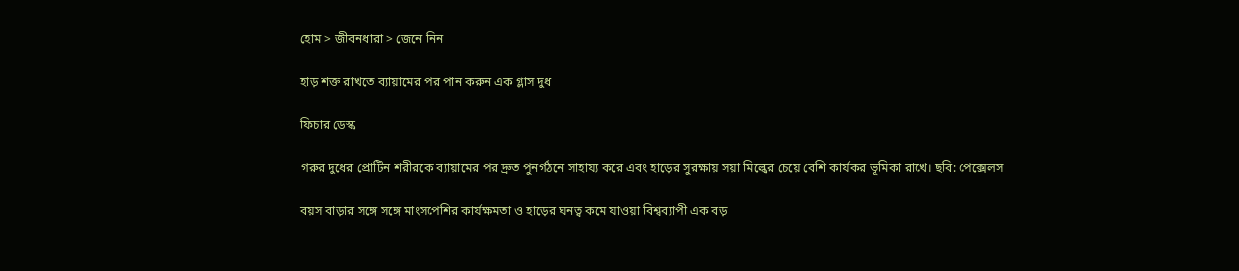হোম > জীবনধারা > জেনে নিন

হাড় শক্ত রাখতে ব্যায়ামের পর পান করুন এক গ্লাস দুধ

ফিচার ডেস্ক

গরুর দুধের প্রোটিন শরীরকে ব্যায়ামের পর দ্রুত পুনর্গঠনে সাহায্য করে এবং হাড়ের সুরক্ষায় সয়া মিল্কের চেয়ে বেশি কার্যকর ভূমিকা রাখে। ছবি: পেক্সেলস

বয়স বাড়ার সঙ্গে সঙ্গে মাংসপেশির কার্যক্ষমতা ও হাড়ের ঘনত্ব কমে যাওয়া বিশ্বব্যাপী এক বড়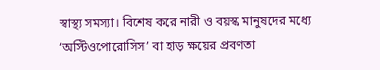স্বাস্থ্য সমস্যা। বিশেষ করে নারী ও বয়স্ক মানুষদের মধ্যে ‘অস্টিওপোরোসিস’ বা হাড় ক্ষয়ের প্রবণতা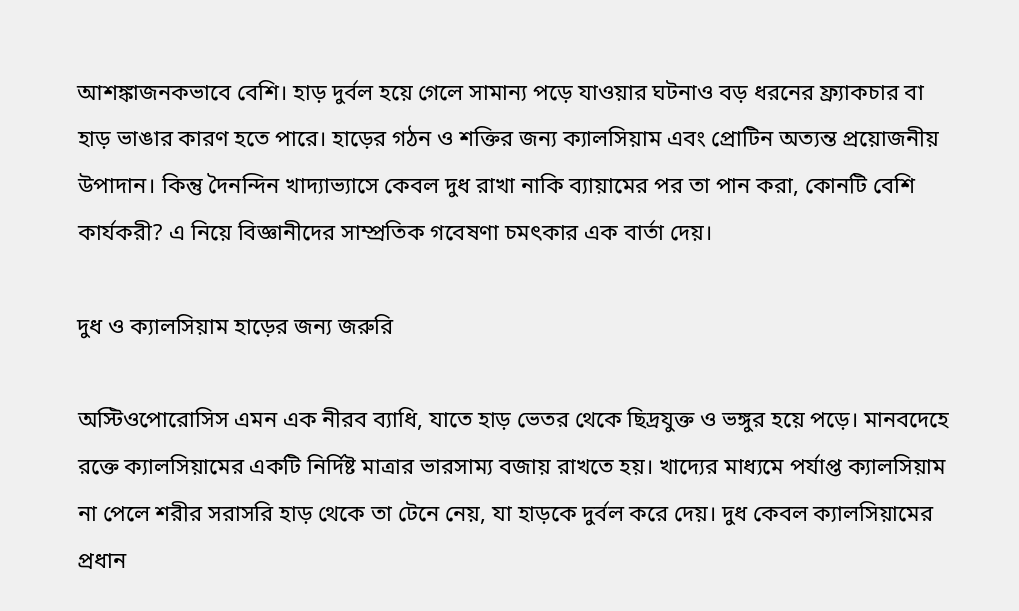আশঙ্কাজনকভাবে বেশি। হাড় দুর্বল হয়ে গেলে সামান্য পড়ে যাওয়ার ঘটনাও বড় ধরনের ফ্র্যাকচার বা হাড় ভাঙার কারণ হতে পারে। হাড়ের গঠন ও শক্তির জন্য ক্যালসিয়াম এবং প্রোটিন অত্যন্ত প্রয়োজনীয় উপাদান। কিন্তু দৈনন্দিন খাদ্যাভ্যাসে কেবল দুধ রাখা নাকি ব্যায়ামের পর তা পান করা, কোনটি বেশি কার্যকরী? এ নিয়ে বিজ্ঞানীদের সাম্প্রতিক গবেষণা চমৎকার এক বার্তা দেয়।

দুধ ও ক্যালসিয়াম হাড়ের জন্য জরুরি

অস্টিওপোরোসিস এমন এক নীরব ব্যাধি, যাতে হাড় ভেতর থেকে ছিদ্রযুক্ত ও ভঙ্গুর হয়ে পড়ে। মানবদেহে রক্তে ক্যালসিয়ামের একটি নির্দিষ্ট মাত্রার ভারসাম্য বজায় রাখতে হয়। খাদ্যের মাধ্যমে পর্যাপ্ত ক্যালসিয়াম না পেলে শরীর সরাসরি হাড় থেকে তা টেনে নেয়, যা হাড়কে দুর্বল করে দেয়। দুধ কেবল ক্যালসিয়ামের প্রধান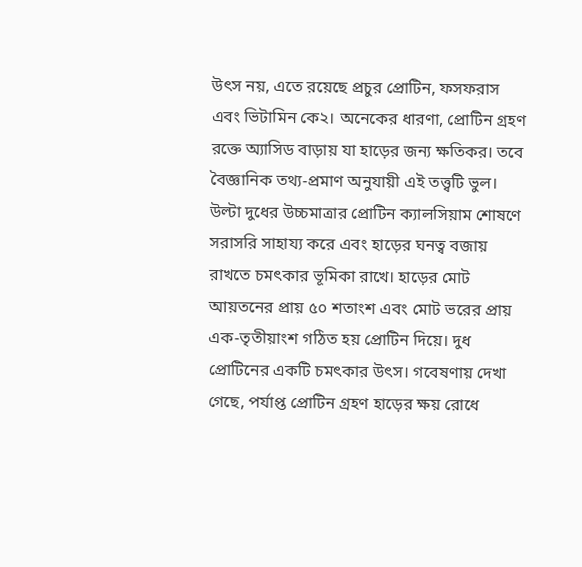উৎস নয়, এতে রয়েছে প্রচুর প্রোটিন, ফসফরাস এবং ভিটামিন কে২। অনেকের ধারণা, প্রোটিন গ্রহণ রক্তে অ্যাসিড বাড়ায় যা হাড়ের জন্য ক্ষতিকর। তবে বৈজ্ঞানিক তথ্য-প্রমাণ অনুযায়ী এই তত্ত্বটি ভুল। উল্টা দুধের উচ্চমাত্রার প্রোটিন ক্যালসিয়াম শোষণে সরাসরি সাহায্য করে এবং হাড়ের ঘনত্ব বজায় রাখতে চমৎকার ভূমিকা রাখে। হাড়ের মোট আয়তনের প্রায় ৫০ শতাংশ এবং মোট ভরের প্রায় এক-তৃতীয়াংশ গঠিত হয় প্রোটিন দিয়ে। দুধ প্রোটিনের একটি চমৎকার উৎস। গবেষণায় দেখা গেছে, পর্যাপ্ত প্রোটিন গ্রহণ হাড়ের ক্ষয় রোধে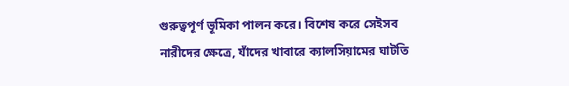গুরুত্বপূর্ণ ভূমিকা পালন করে। বিশেষ করে সেইসব নারীদের ক্ষেত্রে, যাঁদের খাবারে ক্যালসিয়ামের ঘাটতি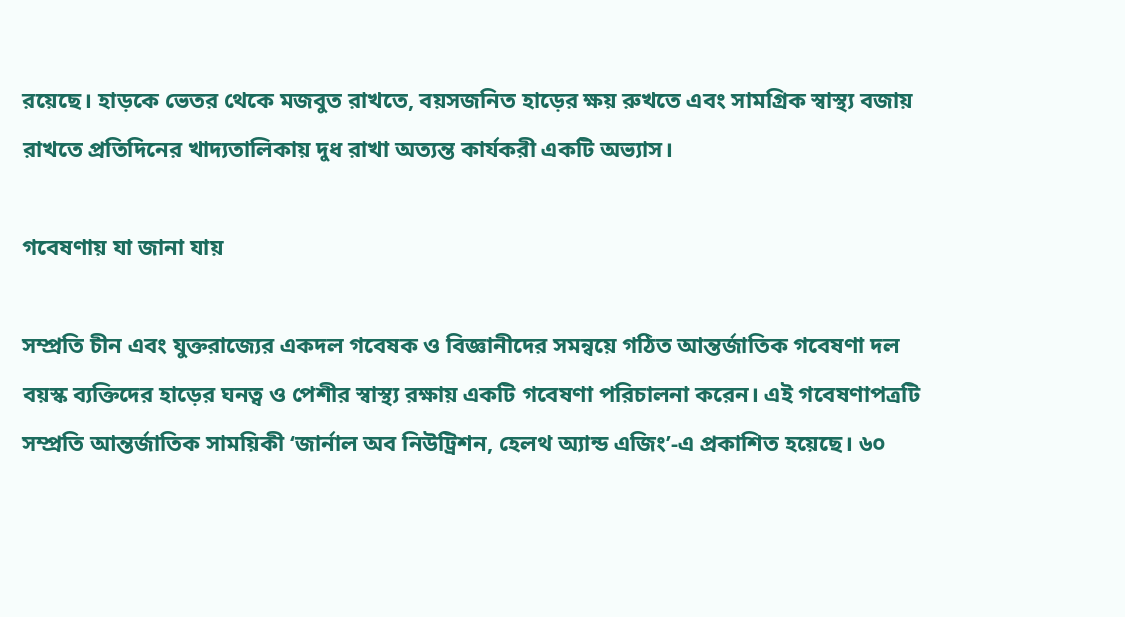রয়েছে। হাড়কে ভেতর থেকে মজবুত রাখতে, বয়সজনিত হাড়ের ক্ষয় রুখতে এবং সামগ্রিক স্বাস্থ্য বজায় রাখতে প্রতিদিনের খাদ্যতালিকায় দুধ রাখা অত্যন্ত কার্যকরী একটি অভ্যাস।

গবেষণায় যা জানা যায়

সম্প্রতি চীন এবং যুক্তরাজ্যের একদল গবেষক ও বিজ্ঞানীদের সমন্বয়ে গঠিত আন্তর্জাতিক গবেষণা দল বয়স্ক ব্যক্তিদের হাড়ের ঘনত্ব ও পেশীর স্বাস্থ্য রক্ষায় একটি গবেষণা পরিচালনা করেন। এই গবেষণাপত্রটি সম্প্রতি আন্তর্জাতিক সাময়িকী ‘জার্নাল অব নিউট্রিশন, হেলথ অ্যান্ড এজিং’-এ প্রকাশিত হয়েছে। ৬০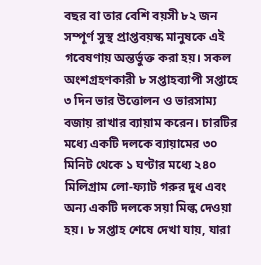বছর বা তার বেশি বয়সী ৮২ জন সম্পূর্ণ সুস্থ প্রাপ্তবয়স্ক মানুষকে এই গবেষণায় অন্তর্ভুক্ত করা হয়। সকল অংশগ্রহণকারী ৮ সপ্তাহব্যাপী সপ্তাহে ৩ দিন ভার উত্তোলন ও ভারসাম্য বজায় রাখার ব্যায়াম করেন। চারটির মধ্যে একটি দলকে ব্যায়ামের ৩০ মিনিট থেকে ১ ঘণ্টার মধ্যে ২৪০ মিলিগ্রাম লো-ফ্যাট গরুর দুধ এবং অন্য একটি দলকে সয়া মিল্ক দেওয়া হয়। ৮ সপ্তাহ শেষে দেখা যায়, যারা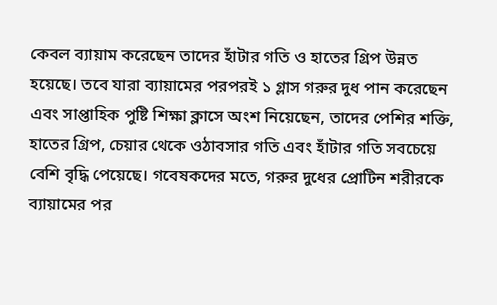কেবল ব্যায়াম করেছেন তাদের হাঁটার গতি ও হাতের গ্রিপ উন্নত হয়েছে। তবে যারা ব্যায়ামের পরপরই ১ গ্লাস গরুর দুধ পান করেছেন এবং সাপ্তাহিক পুষ্টি শিক্ষা ক্লাসে অংশ নিয়েছেন, তাদের পেশির শক্তি, হাতের গ্রিপ, চেয়ার থেকে ওঠাবসার গতি এবং হাঁটার গতি সবচেয়ে বেশি বৃদ্ধি পেয়েছে। গবেষকদের মতে, গরুর দুধের প্রোটিন শরীরকে ব্যায়ামের পর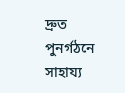দ্রুত পুনর্গঠনে সাহায্য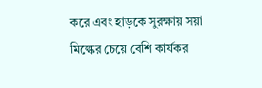করে এবং হাড়কে সুরক্ষায় সয়া মিল্কের চেয়ে বেশি কার্যকর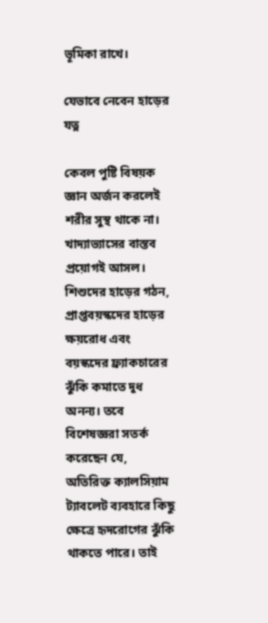ভূমিকা রাখে।

যেভাবে নেবেন হাড়ের যত্ন

কেবল পুষ্টি বিষয়ক জ্ঞান অর্জন করলেই শরীর সুস্থ থাকে না। খাদ্যাভ্যাসের বাস্তব প্রয়োগই আসল। শিশুদের হাড়ের গঠন, প্রাপ্তবয়স্কদের হাড়ের ক্ষয়রোধ এবং বয়স্কদের ফ্র্যাকচারের ঝুঁকি কমাতে দুধ অনন্য। তবে বিশেষজ্ঞরা সতর্ক করেছেন যে, অতিরিক্ত ক্যালসিয়াম ট্যাবলেট ব্যবহারে কিছু ক্ষেত্রে হৃদরোগের ঝুঁকি থাকতে পারে। তাই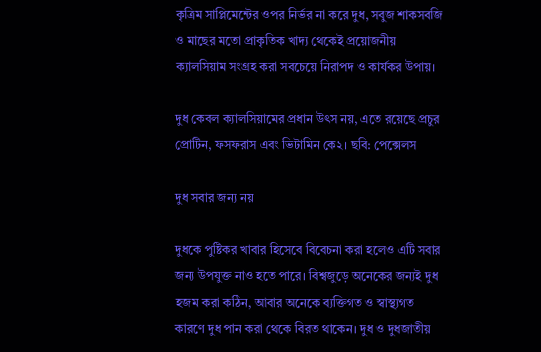কৃত্রিম সাপ্লিমেন্টের ওপর নির্ভর না করে দুধ, সবুজ শাকসবজি ও মাছের মতো প্রাকৃতিক খাদ্য থেকেই প্রয়োজনীয় ক্যালসিয়াম সংগ্রহ করা সবচেয়ে নিরাপদ ও কার্যকর উপায়।

দুধ কেবল ক্যালসিয়ামের প্রধান উৎস নয়, এতে রয়েছে প্রচুর প্রোটিন, ফসফরাস এবং ভিটামিন কে২। ছবি: পেক্সেলস

দুধ সবার জন্য নয়

দুধকে পুষ্টিকর খাবার হিসেবে বিবেচনা করা হলেও এটি সবার জন্য উপযুক্ত নাও হতে পারে। বিশ্বজুড়ে অনেকের জন্যই দুধ হজম করা কঠিন, আবার অনেকে ব্যক্তিগত ও স্বাস্থ্যগত কারণে দুধ পান করা থেকে বিরত থাকেন। দুধ ও দুধজাতীয়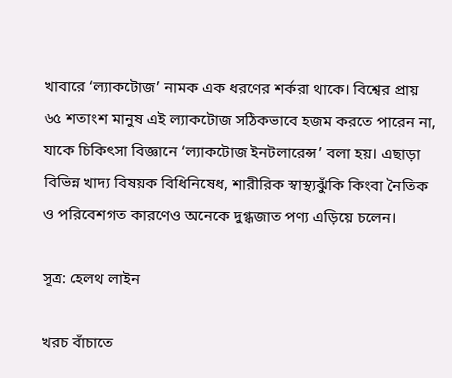খাবারে ‘ল্যাকটোজ’ নামক এক ধরণের শর্করা থাকে। বিশ্বের প্রায় ৬৫ শতাংশ মানুষ এই ল্যাকটোজ সঠিকভাবে হজম করতে পারেন না, যাকে চিকিৎসা বিজ্ঞানে ‘ল্যাকটোজ ইনটলারেন্স’ বলা হয়। এছাড়া বিভিন্ন খাদ্য বিষয়ক বিধিনিষেধ, শারীরিক স্বাস্থ্যঝুঁকি কিংবা নৈতিক ও পরিবেশগত কারণেও অনেকে দুগ্ধজাত পণ্য এড়িয়ে চলেন।

সূত্র: হেলথ লাইন

খরচ বাঁচাতে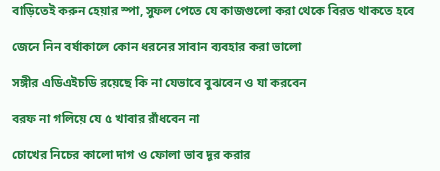বাড়িতেই করুন হেয়ার স্পা, সুফল পেতে যে কাজগুলো করা থেকে বিরত থাকতে হবে

জেনে নিন বর্ষাকালে কোন ধরনের সাবান ব্যবহার করা ভালো

সঙ্গীর এডিএইচডি রয়েছে কি না যেভাবে বুঝবেন ও যা করবেন

বরফ না গলিয়ে যে ৫ খাবার রাঁধবেন না

চোখের নিচের কালো দাগ ও ফোলা ভাব দূর করার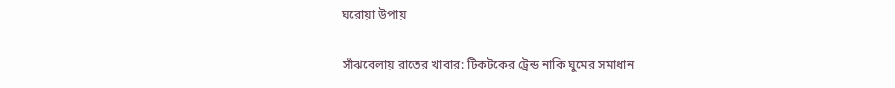ঘরোয়া উপায়

সাঁঝবেলায় রাতের খাবার: টিকটকের ট্রেন্ড নাকি ঘুমের সমাধান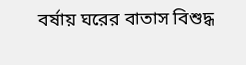বর্ষায় ঘরের বাতাস বিশুদ্ধ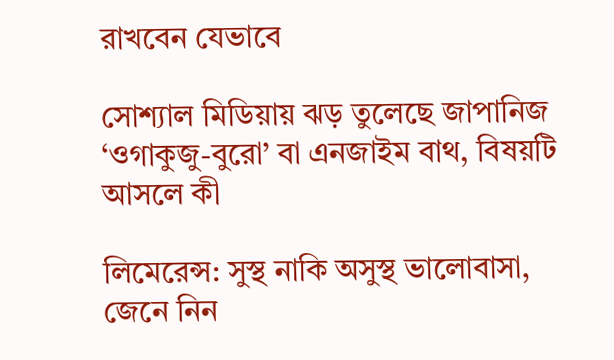রাখবেন যেভাবে

সোশ্যাল মিডিয়ায় ঝড় তুলেছে জাপানিজ ‘ওগাকুজু-বুরো’ বা এনজাইম বাথ, বিষয়টি আসলে কী

লিমেরেন্স: সুস্থ নাকি অসুস্থ ভালোবাসা, জেনে নিন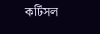কর্টিসল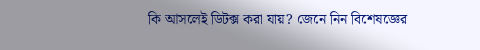কি আসলেই ডিটক্স করা যায়? জেনে নিন বিশেষজ্ঞের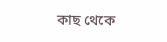কাছ থেকে